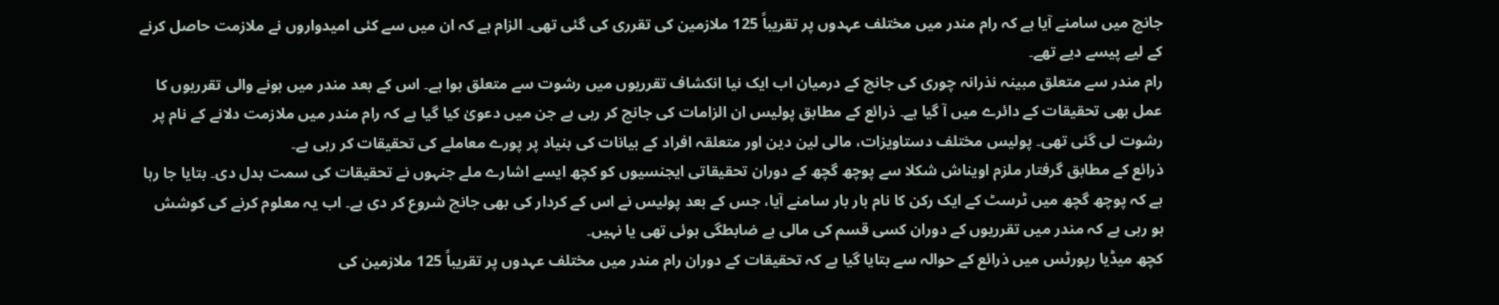جانچ میں سامنے آیا ہے کہ رام مندر میں مختلف عہدوں پر تقریباً 125 ملازمین کی تقرری کی گئی تھی۔ الزام ہے کہ ان میں سے کئی امیدواروں نے ملازمت حاصل کرنے کے لیے پیسے دیے تھے۔
رام مندر سے متعلق مبینہ نذرانہ چوری کی جانچ کے درمیان اب ایک نیا انکشاف تقرریوں میں رشوت سے متعلق ہوا ہے۔ اس کے بعد مندر میں ہونے والی تقرریوں کا عمل بھی تحقیقات کے دائرے میں آ گیا ہے۔ ذرائع کے مطابق پولیس ان الزامات کی جانچ کر رہی ہے جن میں دعویٰ کیا گیا ہے کہ رام مندر میں ملازمت دلانے کے نام پر رشوت لی گئی تھی۔ پولیس مختلف دستاویزات، مالی لین دین اور متعلقہ افراد کے بیانات کی بنیاد پر پورے معاملے کی تحقیقات کر رہی ہے۔
ذرائع کے مطابق گرفتار ملزم اویناش شکلا سے پوچھ گچھ کے دوران تحقیقاتی ایجنسیوں کو کچھ ایسے اشارے ملے جنہوں نے تحقیقات کی سمت بدل دی۔ بتایا جا رہا ہے کہ پوچھ گچھ میں ٹرسٹ کے ایک رکن کا نام بار بار سامنے آیا، جس کے بعد پولیس نے اس کے کردار کی بھی جانچ شروع کر دی ہے۔ اب یہ معلوم کرنے کی کوشش ہو رہی ہے کہ مندر میں تقرریوں کے دوران کسی قسم کی مالی بے ضابطگی ہوئی تھی یا نہیں۔
کچھ میڈیا رپورٹس میں ذرائع کے حوالہ سے بتایا گیا ہے کہ تحقیقات کے دوران رام مندر میں مختلف عہدوں پر تقریباً 125 ملازمین کی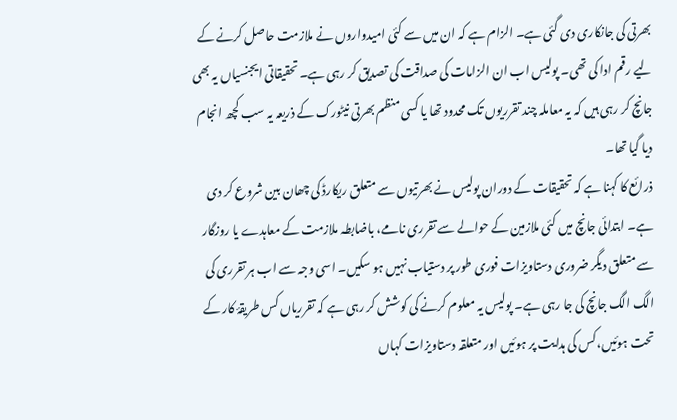بھرتی کی جانکاری دی گئی ہے۔ الزام ہے کہ ان میں سے کئی امیدواروں نے ملازمت حاصل کرنے کے لیے رقم ادا کی تھی۔ پولیس اب ان الزامات کی صداقت کی تصدیق کر رہی ہے۔ تحقیقاتی ایجنسیاں یہ بھی جانچ کر رہی ہیں کہ یہ معاملہ چند تقرریوں تک محدود تھا یا کسی منظم بھرتی نیٹورک کے ذریعہ یہ سب کچھ انجام دیا گیا تھا۔
ذرائع کا کہنا ہے کہ تحقیقات کے دوران پولیس نے بھرتیوں سے متعلق ریکارڈ کی چھان بین شروع کر دی ہے۔ ابتدائی جانچ میں کئی ملازمین کے حوالے سے تقرری نامے، باضابطہ ملازمت کے معاہدے یا روزگار سے متعلق دیگر ضروری دستاویزات فوری طور پر دستیاب نہیں ہو سکیں۔ اسی وجہ سے اب ہر تقرری کی الگ الگ جانچ کی جا رہی ہے۔ پولیس یہ معلوم کرنے کی کوشش کر رہی ہے کہ تقرریاں کس طریقۂ کار کے تحت ہوئیں، کس کی ہدایت پر ہوئیں اور متعلقہ دستاویزات کہاں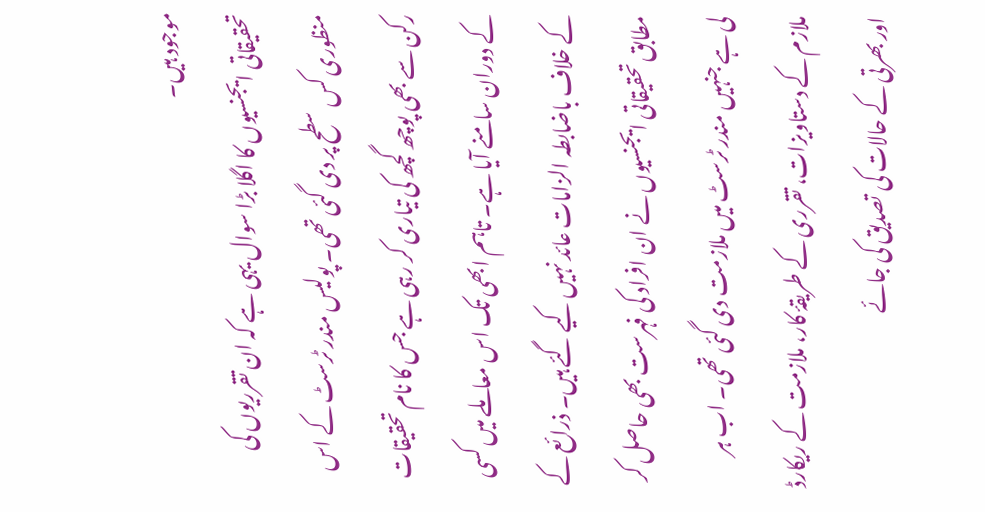موجود ہیں۔
تحقیقاتی ایجنسیوں کا اگلا بڑا سوال یہی ہے کہ ان تقرریوں کی منظوری کس سطح پر دی گئی تھی۔ پولیس مندر ٹرسٹ کے اس رکن سے بھی پوچھ گچھ کی تیاری کر رہی ہے جس کا نام تحقیقات کے دوران سامنے آیا ہے۔ تاہم ابھی تک اس معاملے میں کسی کے خلاف باضابطہ الزامات عائد نہیں کیے گئے ہیں۔ ذرائع کے مطابق تحقیقاتی ایجنسیوں نے ان افراد کی فہرست بھی حاصل کر لی ہے جنہیں مندر ٹرسٹ میں ملازمت دی گئی تھی۔ اب ہر ملازم کے دستاویزات، تقرری کے طریقۂ کار، ملازمت کے ریکارڈ اور بھرتی کے حالات کی تصدیق کی جائے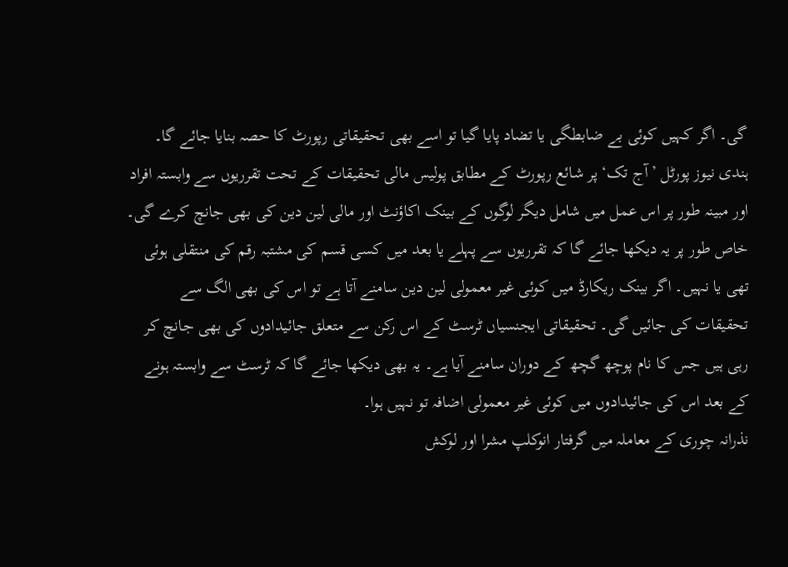گی۔ اگر کہیں کوئی بے ضابطگی یا تضاد پایا گیا تو اسے بھی تحقیقاتی رپورٹ کا حصہ بنایا جائے گا۔
ہندی نیوز پورٹل ’آج تک‘ پر شائع رپورٹ کے مطابق پولیس مالی تحقیقات کے تحت تقرریوں سے وابستہ افراد اور مبینہ طور پر اس عمل میں شامل دیگر لوگوں کے بینک اکاؤنٹ اور مالی لین دین کی بھی جانچ کرے گی۔ خاص طور پر یہ دیکھا جائے گا کہ تقرریوں سے پہلے یا بعد میں کسی قسم کی مشتبہ رقم کی منتقلی ہوئی تھی یا نہیں۔ اگر بینک ریکارڈ میں کوئی غیر معمولی لین دین سامنے آتا ہے تو اس کی بھی الگ سے تحقیقات کی جائیں گی۔ تحقیقاتی ایجنسیاں ٹرسٹ کے اس رکن سے متعلق جائیدادوں کی بھی جانچ کر رہی ہیں جس کا نام پوچھ گچھ کے دوران سامنے آیا ہے۔ یہ بھی دیکھا جائے گا کہ ٹرسٹ سے وابستہ ہونے کے بعد اس کی جائیدادوں میں کوئی غیر معمولی اضافہ تو نہیں ہوا۔
نذرانہ چوری کے معاملہ میں گرفتار انوکلپ مشرا اور لوکش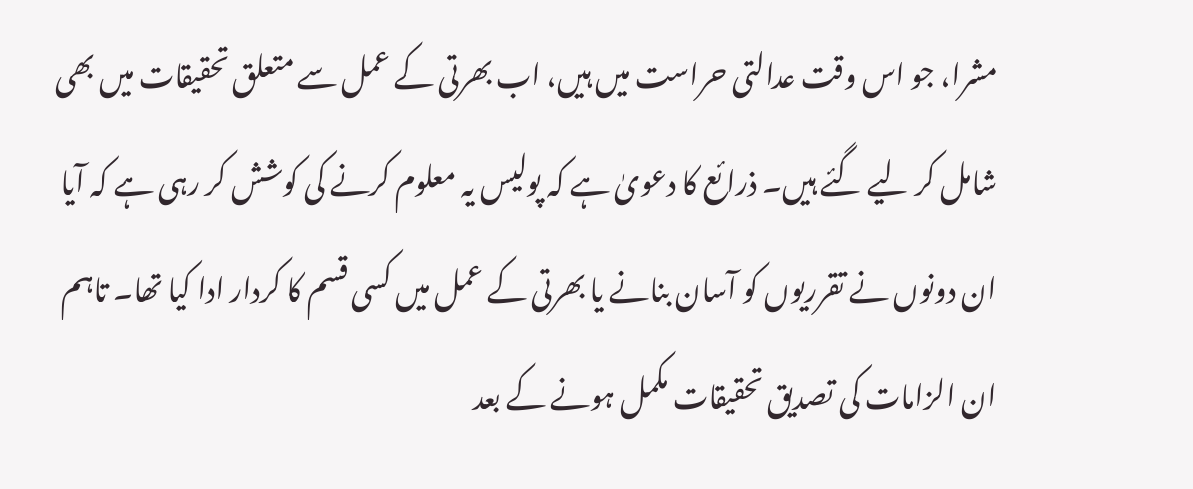مشرا، جو اس وقت عدالتی حراست میں ہیں، اب بھرتی کے عمل سے متعلق تحقیقات میں بھی شامل کر لیے گئے ہیں۔ ذرائع کا دعویٰ ہے کہ پولیس یہ معلوم کرنے کی کوشش کر رہی ہے کہ آیا ان دونوں نے تقرریوں کو آسان بنانے یا بھرتی کے عمل میں کسی قسم کا کردار ادا کیا تھا۔ تاہم ان الزامات کی تصدیق تحقیقات مکمل ہونے کے بعد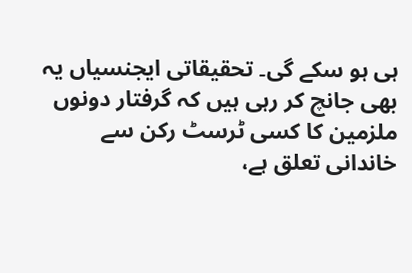ہی ہو سکے گی۔ تحقیقاتی ایجنسیاں یہ بھی جانچ کر رہی ہیں کہ گرفتار دونوں ملزمین کا کسی ٹرسٹ رکن سے خاندانی تعلق ہے،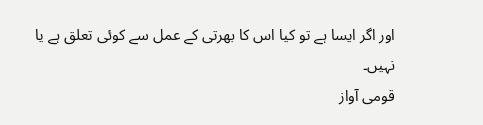اور اگر ایسا ہے تو کیا اس کا بھرتی کے عمل سے کوئی تعلق ہے یا نہیں۔
قومی آواز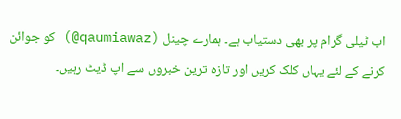اب ٹیلی گرام پر بھی دستیاب ہے۔ ہمارے چینل (qaumiawaz@) کو جوائن کرنے کے لئے یہاں کلک کریں اور تازہ ترین خبروں سے اپ ڈیٹ رہیں۔